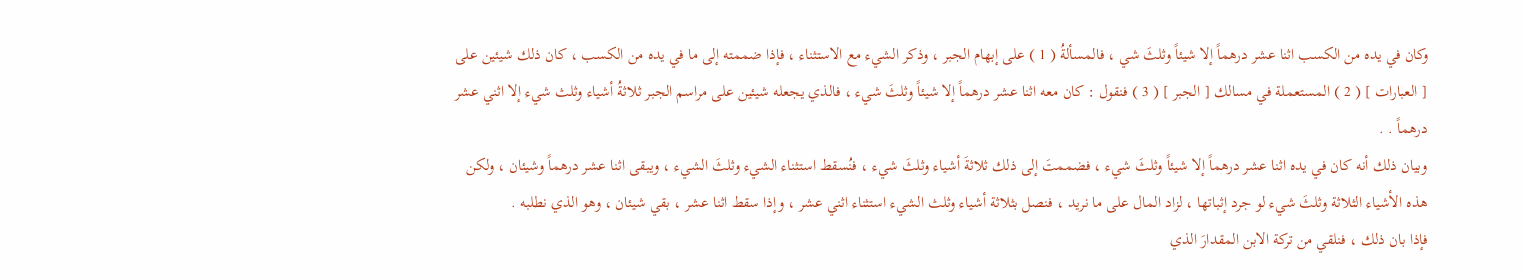وكان في يده من الكسب اثنا عشر درهماً إلا شيئاً وثلثَ شي ، فالمسألةُ ( 1 ) على إبهام الجبر ، وذكر الشيء مع الاستثناء ، فإذا ضممته إلى ما في يده من الكسب ، كان ذلك شيئين على [ العبارات ] ( 2 ) المستعملة في مسالك [ الجبر ] ( 3 ) فنقول : كان معه اثنا عشر درهماً إلا شيئاً وثلثَ شيء ، فالذي يجعله شيئين على مراسم الجبر ثلاثةُ أشياء وثلث شيء إلا اثني عشر درهماً . .
وبيان ذلك أنه كان في يده اثنا عشر درهماً إلا شيئاً وثلثَ شيء ، فضممتَ إلى ذلك ثلاثةَ أشياء وثلثَ شيء ، فنُسقط استثناء الشيء وثلثَ الشيء ، ويبقى اثنا عشر درهماً وشيئان ، ولكن هذه الأشياء الثلاثة وثلثَ شيء لو جرد إثباتها ، لزاد المال على ما نريد ، فنصل بثلاثة أشياء وثلث الشيء استثناء اثني عشر ، وإذا سقط اثنا عشر ، بقي شيئان ، وهو الذي نطلبه .
فإذا بان ذلك ، فنلقي من تركة الابن المقدارَ الذي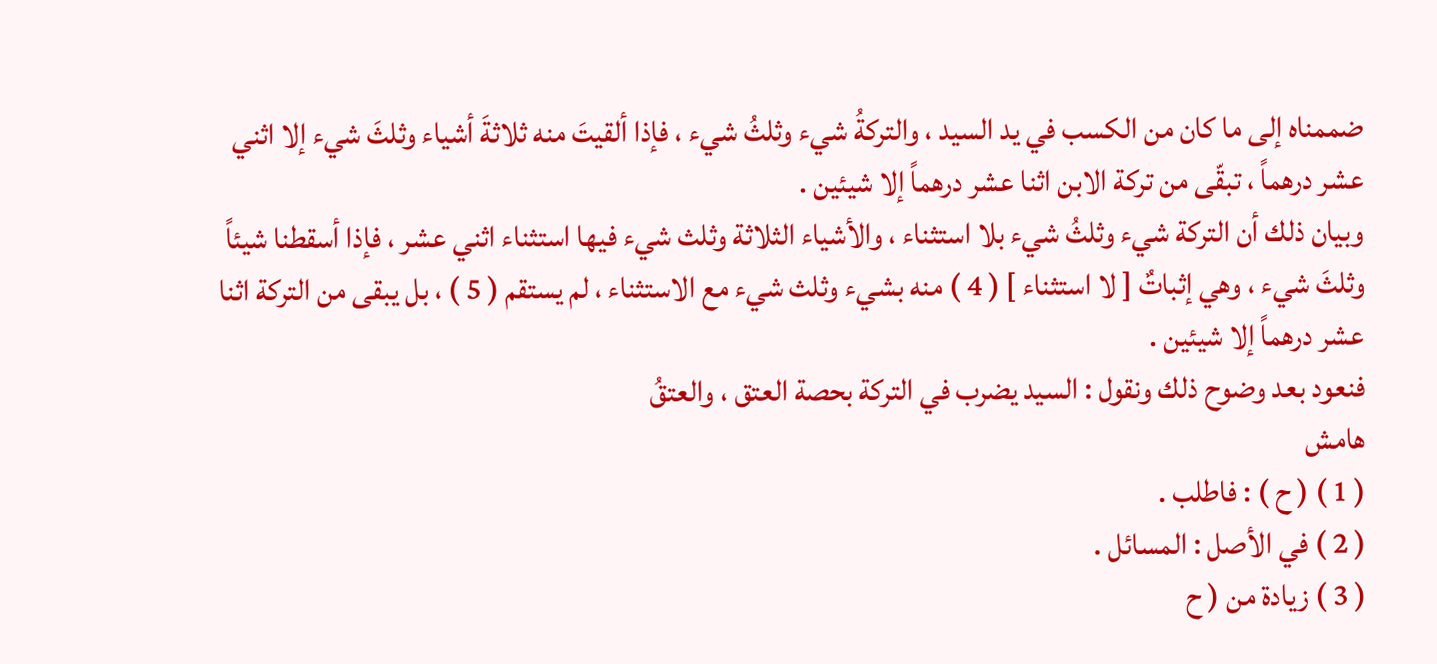ضممناه إلى ما كان من الكسب في يد السيد ، والتركةُ شيء وثلثُ شيء ، فإذا ألقيتَ منه ثلاثةَ أشياء وثلثَ شيء إلا اثني عشر درهماً ، تبقّى من تركة الابن اثنا عشر درهماً إلا شيئين .
وبيان ذلك أن التركة شيء وثلثُ شيء بلا استثناء ، والأشياء الثلاثة وثلث شيء فيها استثناء اثني عشر ، فإذا أسقطنا شيئاً وثلثَ شيء ، وهي إثباتٌ [ لا استثناء ] ( 4 ) منه بشيء وثلث شيء مع الاستثناء ، لم يستقم ( 5 ) ، بل يبقى من التركة اثنا عشر درهماً إلا شيئين .
فنعود بعد وضوح ذلك ونقول : السيد يضرب في التركة بحصة العتق ، والعتقُ
هامش
( 1 ) ( ح ) : فاطلب .
( 2 ) في الأصل : المسائل .
( 3 ) زيادة من ( ح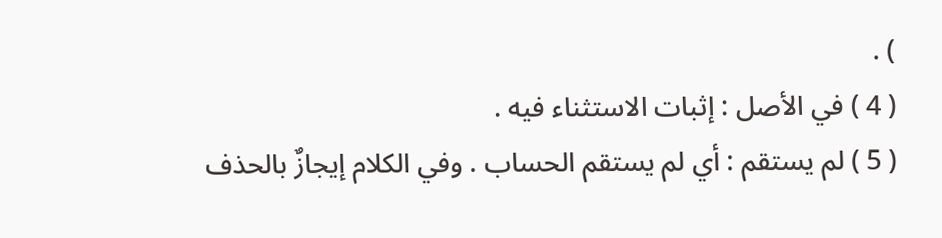) .
( 4 ) في الأصل : إثبات الاستثناء فيه .
( 5 ) لم يستقم : أي لم يستقم الحساب . وفي الكلام إيجازٌ بالحذف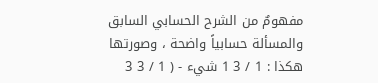مفهومٌ من الشرح الحسابي السابق والمسألة حسابياً واضحة ، وصورتها هكذا : 1 / 3 1 شيء - ( 1 / 3 3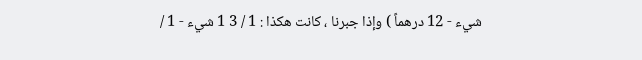شيء - 12 درهماً ) وإذا جبرنا ، كانت هكذا : 1 / 3 1 شيء - 1 /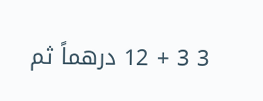3 3 + 12 درهماً ثم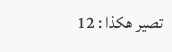تصير هكذا : 12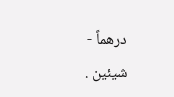درهماً - شيئين .